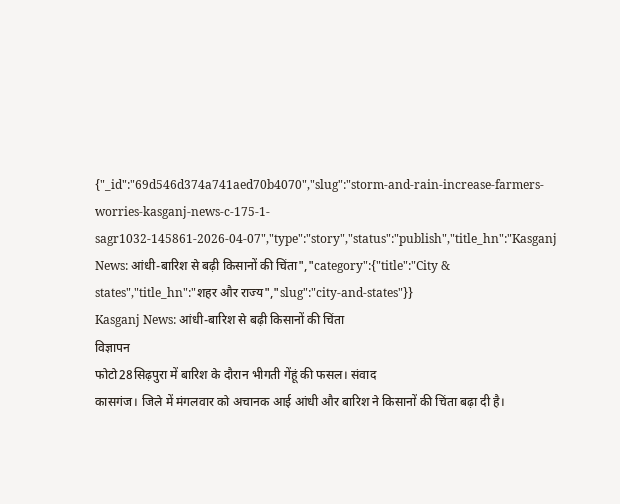{"_id":"69d546d374a741aed70b4070","slug":"storm-and-rain-increase-farmers-worries-kasganj-news-c-175-1-sagr1032-145861-2026-04-07","type":"story","status":"publish","title_hn":"Kasganj News: आंधी-बारिश से बढ़ी किसानों की चिंता","category":{"title":"City & states","title_hn":"शहर और राज्य","slug":"city-and-states"}}
Kasganj News: आंधी-बारिश से बढ़ी किसानों की चिंता
विज्ञापन
फोटो28सिढ़पुरा में बारिश के दौरान भीगती गेंहूं की फसल। संवाद
कासगंज। जिले में मंगलवार को अचानक आई आंधी और बारिश ने किसानों की चिंता बढ़ा दी है।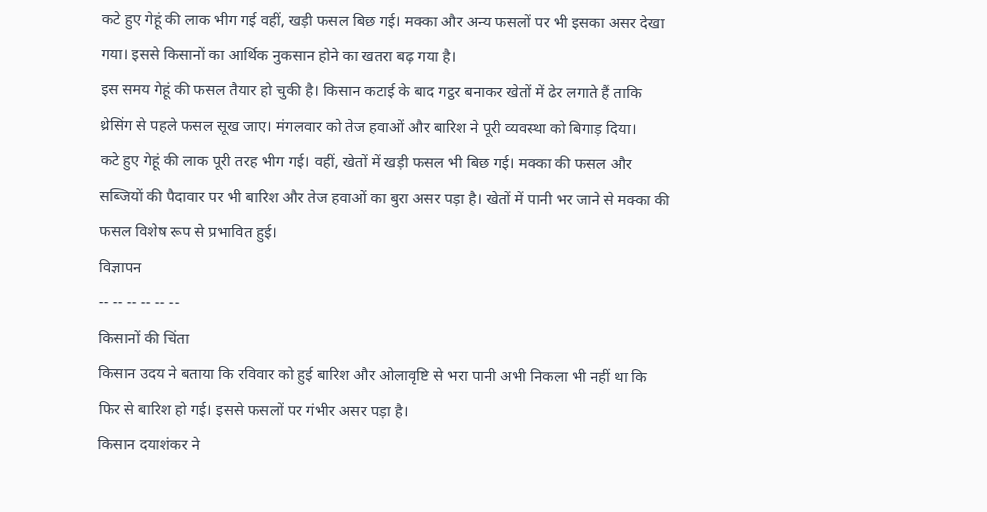कटे हुए गेहूं की लाक भीग गई वहीं, खड़ी फसल बिछ गई। मक्का और अन्य फसलों पर भी इसका असर देखा गया। इससे किसानों का आर्थिक नुकसान होने का खतरा बढ़ गया है।
इस समय गेहूं की फसल तैयार हो चुकी है। किसान कटाई के बाद गट्ठर बनाकर खेतों में ढेर लगाते हैं ताकि थ्रेसिंग से पहले फसल सूख जाए। मंगलवार को तेज हवाओं और बारिश ने पूरी व्यवस्था को बिगाड़ दिया।
कटे हुए गेहूं की लाक पूरी तरह भीग गई। वहीं, खेतों में खड़ी फसल भी बिछ गई। मक्का की फसल और सब्जियों की पैदावार पर भी बारिश और तेज हवाओं का बुरा असर पड़ा है। खेतों में पानी भर जाने से मक्का की फसल विशेष रूप से प्रभावित हुई।
विज्ञापन
-- -- -- -- -- --
किसानों की चिंता
किसान उदय ने बताया कि रविवार को हुई बारिश और ओलावृष्टि से भरा पानी अभी निकला भी नहीं था कि फिर से बारिश हो गई। इससे फसलों पर गंभीर असर पड़ा है।
किसान दयाशंकर ने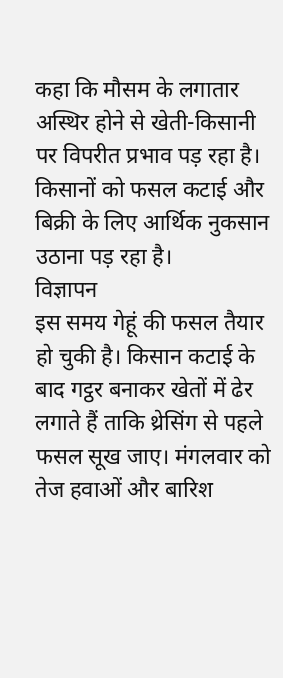कहा कि मौसम के लगातार अस्थिर होने से खेती-किसानी पर विपरीत प्रभाव पड़ रहा है। किसानों को फसल कटाई और बिक्री के लिए आर्थिक नुकसान उठाना पड़ रहा है।
विज्ञापन
इस समय गेहूं की फसल तैयार हो चुकी है। किसान कटाई के बाद गट्ठर बनाकर खेतों में ढेर लगाते हैं ताकि थ्रेसिंग से पहले फसल सूख जाए। मंगलवार को तेज हवाओं और बारिश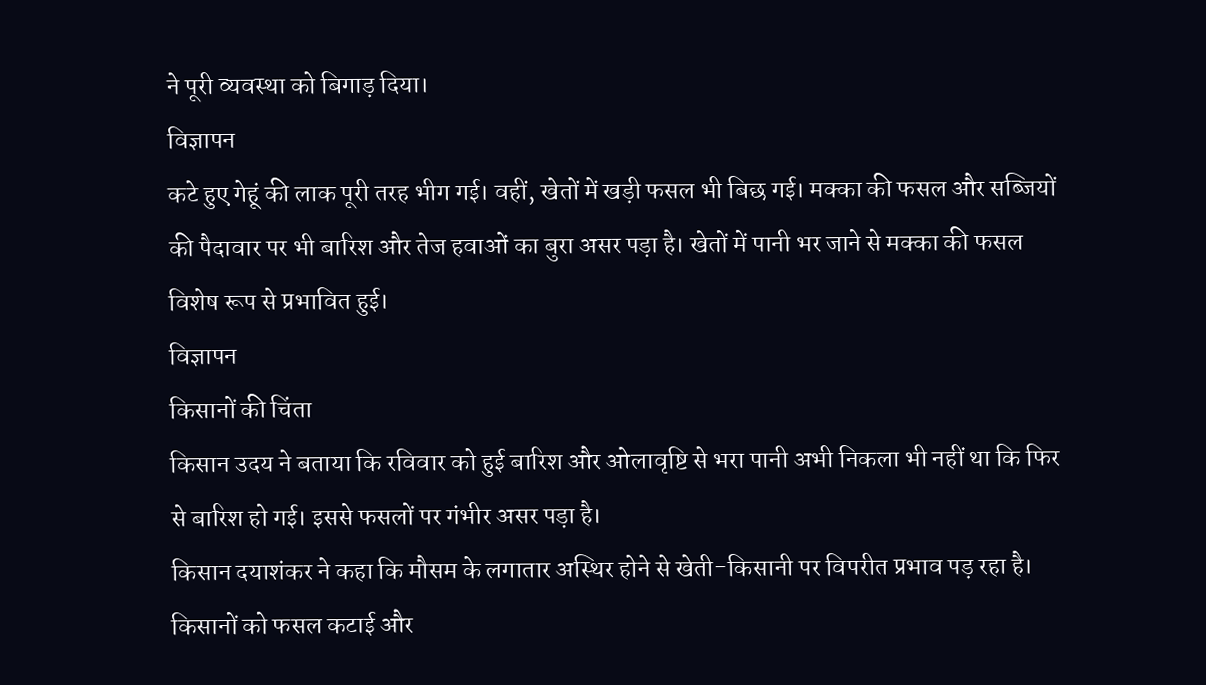ने पूरी व्यवस्था को बिगाड़ दिया।
विज्ञापन
कटे हुए गेहूं की लाक पूरी तरह भीग गई। वहीं, खेतों में खड़ी फसल भी बिछ गई। मक्का की फसल और सब्जियों की पैदावार पर भी बारिश और तेज हवाओं का बुरा असर पड़ा है। खेतों में पानी भर जाने से मक्का की फसल विशेष रूप से प्रभावित हुई।
विज्ञापन
किसानों की चिंता
किसान उदय ने बताया कि रविवार को हुई बारिश और ओलावृष्टि से भरा पानी अभी निकला भी नहीं था कि फिर से बारिश हो गई। इससे फसलों पर गंभीर असर पड़ा है।
किसान दयाशंकर ने कहा कि मौसम के लगातार अस्थिर होने से खेती-किसानी पर विपरीत प्रभाव पड़ रहा है। किसानों को फसल कटाई और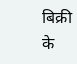बिक्री के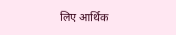लिए आर्थिक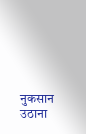नुकसान उठाना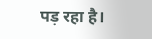पड़ रहा है।